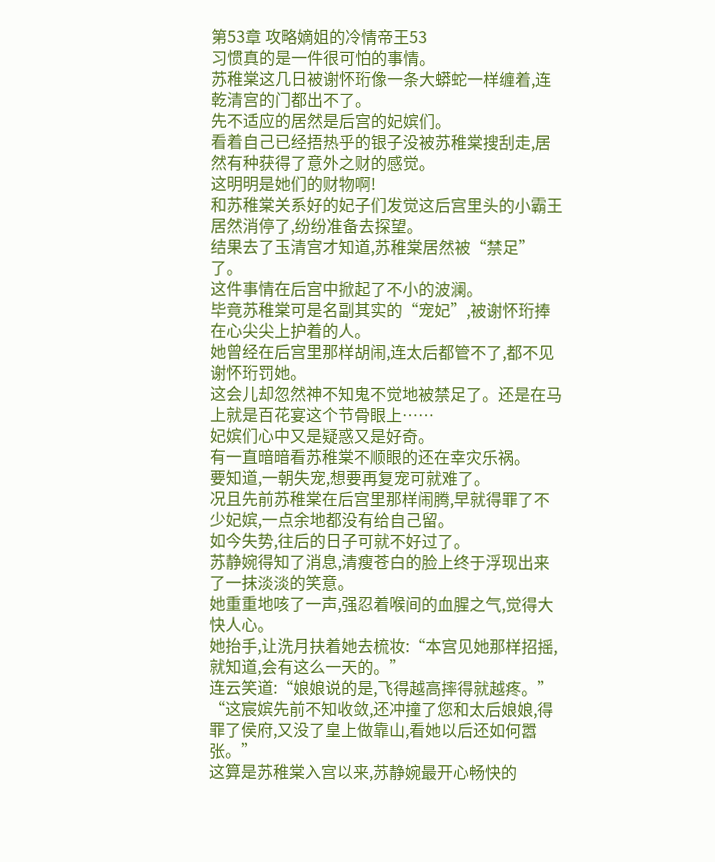第53章 攻略嫡姐的冷情帝王53
习惯真的是一件很可怕的事情。
苏稚棠这几日被谢怀珩像一条大蟒蛇一样缠着,连乾清宫的门都出不了。
先不适应的居然是后宫的妃嫔们。
看着自己已经捂热乎的银子没被苏稚棠搜刮走,居然有种获得了意外之财的感觉。
这明明是她们的财物啊!
和苏稚棠关系好的妃子们发觉这后宫里头的小霸王居然消停了,纷纷准备去探望。
结果去了玉清宫才知道,苏稚棠居然被“禁足”了。
这件事情在后宫中掀起了不小的波澜。
毕竟苏稚棠可是名副其实的“宠妃”,被谢怀珩捧在心尖尖上护着的人。
她曾经在后宫里那样胡闹,连太后都管不了,都不见谢怀珩罚她。
这会儿却忽然神不知鬼不觉地被禁足了。还是在马上就是百花宴这个节骨眼上……
妃嫔们心中又是疑惑又是好奇。
有一直暗暗看苏稚棠不顺眼的还在幸灾乐祸。
要知道,一朝失宠,想要再复宠可就难了。
况且先前苏稚棠在后宫里那样闹腾,早就得罪了不少妃嫔,一点余地都没有给自己留。
如今失势,往后的日子可就不好过了。
苏静婉得知了消息,清瘦苍白的脸上终于浮现出来了一抹淡淡的笑意。
她重重地咳了一声,强忍着喉间的血腥之气,觉得大快人心。
她抬手,让洗月扶着她去梳妆:“本宫见她那样招摇,就知道,会有这么一天的。”
连云笑道:“娘娘说的是,飞得越高摔得就越疼。”
“这宸嫔先前不知收敛,还冲撞了您和太后娘娘,得罪了侯府,又没了皇上做靠山,看她以后还如何嚣张。”
这算是苏稚棠入宫以来,苏静婉最开心畅快的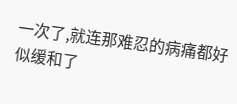一次了,就连那难忍的病痛都好似缓和了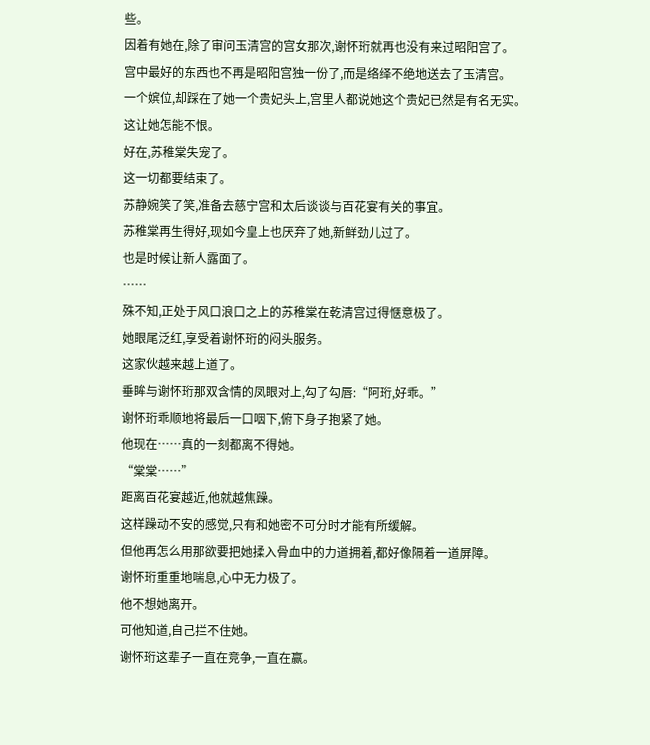些。
因着有她在,除了审问玉清宫的宫女那次,谢怀珩就再也没有来过昭阳宫了。
宫中最好的东西也不再是昭阳宫独一份了,而是络绎不绝地送去了玉清宫。
一个嫔位,却踩在了她一个贵妃头上,宫里人都说她这个贵妃已然是有名无实。
这让她怎能不恨。
好在,苏稚棠失宠了。
这一切都要结束了。
苏静婉笑了笑,准备去慈宁宫和太后谈谈与百花宴有关的事宜。
苏稚棠再生得好,现如今皇上也厌弃了她,新鲜劲儿过了。
也是时候让新人露面了。
……
殊不知,正处于风口浪口之上的苏稚棠在乾清宫过得惬意极了。
她眼尾泛红,享受着谢怀珩的闷头服务。
这家伙越来越上道了。
垂眸与谢怀珩那双含情的凤眼对上,勾了勾唇:“阿珩,好乖。”
谢怀珩乖顺地将最后一口咽下,俯下身子抱紧了她。
他现在……真的一刻都离不得她。
“棠棠……”
距离百花宴越近,他就越焦躁。
这样躁动不安的感觉,只有和她密不可分时才能有所缓解。
但他再怎么用那欲要把她揉入骨血中的力道拥着,都好像隔着一道屏障。
谢怀珩重重地喘息,心中无力极了。
他不想她离开。
可他知道,自己拦不住她。
谢怀珩这辈子一直在竞争,一直在赢。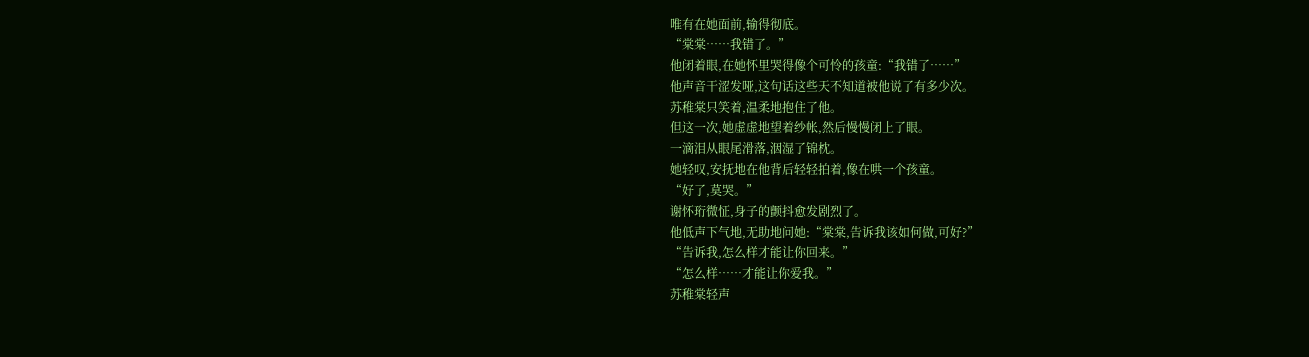唯有在她面前,输得彻底。
“棠棠……我错了。”
他闭着眼,在她怀里哭得像个可怜的孩童:“我错了……”
他声音干涩发哑,这句话这些天不知道被他说了有多少次。
苏稚棠只笑着,温柔地抱住了他。
但这一次,她虚虚地望着纱帐,然后慢慢闭上了眼。
一滴泪从眼尾滑落,洇湿了锦枕。
她轻叹,安抚地在他背后轻轻拍着,像在哄一个孩童。
“好了,莫哭。”
谢怀珩微怔,身子的颤抖愈发剧烈了。
他低声下气地,无助地问她:“棠棠,告诉我该如何做,可好?”
“告诉我,怎么样才能让你回来。”
“怎么样……才能让你爱我。”
苏稚棠轻声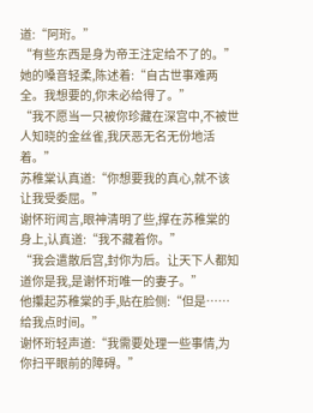道:“阿珩。”
“有些东西是身为帝王注定给不了的。”
她的嗓音轻柔,陈述着:“自古世事难两全。我想要的,你未必给得了。”
“我不愿当一只被你珍藏在深宫中,不被世人知晓的金丝雀,我厌恶无名无份地活着。”
苏稚棠认真道:“你想要我的真心,就不该让我受委屈。”
谢怀珩闻言,眼神清明了些,撑在苏稚棠的身上,认真道:“我不藏着你。”
“我会遣散后宫,封你为后。让天下人都知道你是我,是谢怀珩唯一的妻子。”
他攥起苏稚棠的手,贴在脸侧:“但是……给我点时间。”
谢怀珩轻声道:“我需要处理一些事情,为你扫平眼前的障碍。”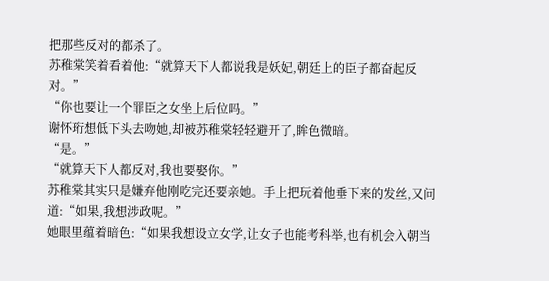把那些反对的都杀了。
苏稚棠笑着看着他:“就算天下人都说我是妖妃,朝廷上的臣子都奋起反对。”
“你也要让一个罪臣之女坐上后位吗。”
谢怀珩想低下头去吻她,却被苏稚棠轻轻避开了,眸色微暗。
“是。”
“就算天下人都反对,我也要娶你。”
苏稚棠其实只是嫌弃他刚吃完还要亲她。手上把玩着他垂下来的发丝,又问道:“如果,我想涉政呢。”
她眼里蕴着暗色:“如果我想设立女学,让女子也能考科举,也有机会入朝当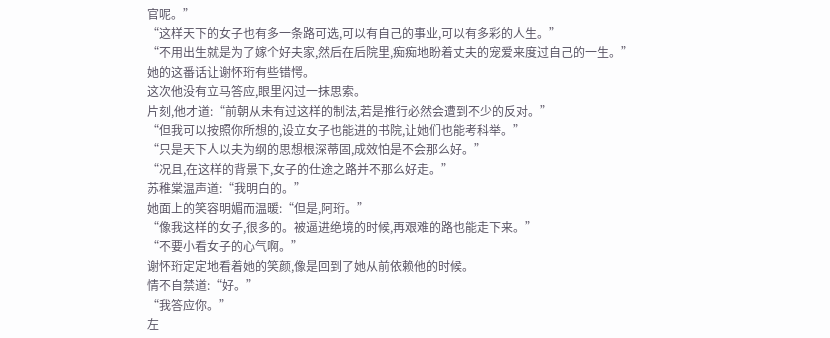官呢。”
“这样天下的女子也有多一条路可选,可以有自己的事业,可以有多彩的人生。”
“不用出生就是为了嫁个好夫家,然后在后院里,痴痴地盼着丈夫的宠爱来度过自己的一生。”
她的这番话让谢怀珩有些错愕。
这次他没有立马答应,眼里闪过一抹思索。
片刻,他才道:“前朝从未有过这样的制法,若是推行必然会遭到不少的反对。”
“但我可以按照你所想的,设立女子也能进的书院,让她们也能考科举。”
“只是天下人以夫为纲的思想根深蒂固,成效怕是不会那么好。”
“况且,在这样的背景下,女子的仕途之路并不那么好走。”
苏稚棠温声道:“我明白的。”
她面上的笑容明媚而温暖:“但是,阿珩。”
“像我这样的女子,很多的。被逼进绝境的时候,再艰难的路也能走下来。”
“不要小看女子的心气啊。”
谢怀珩定定地看着她的笑颜,像是回到了她从前依赖他的时候。
情不自禁道:“好。”
“我答应你。”
左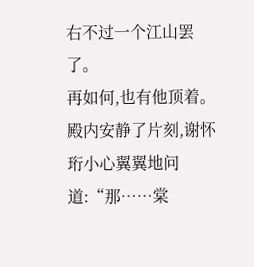右不过一个江山罢了。
再如何,也有他顶着。
殿内安静了片刻,谢怀珩小心翼翼地问道:“那……棠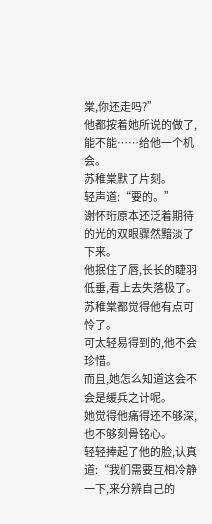棠,你还走吗?”
他都按着她所说的做了,能不能……给他一个机会。
苏稚棠默了片刻。
轻声道:“要的。”
谢怀珩原本还泛着期待的光的双眼骤然黯淡了下来。
他抿住了唇,长长的睫羽低垂,看上去失落极了。
苏稚棠都觉得他有点可怜了。
可太轻易得到的,他不会珍惜。
而且,她怎么知道这会不会是缓兵之计呢。
她觉得他痛得还不够深,也不够刻骨铭心。
轻轻捧起了他的脸,认真道:“我们需要互相冷静一下,来分辨自己的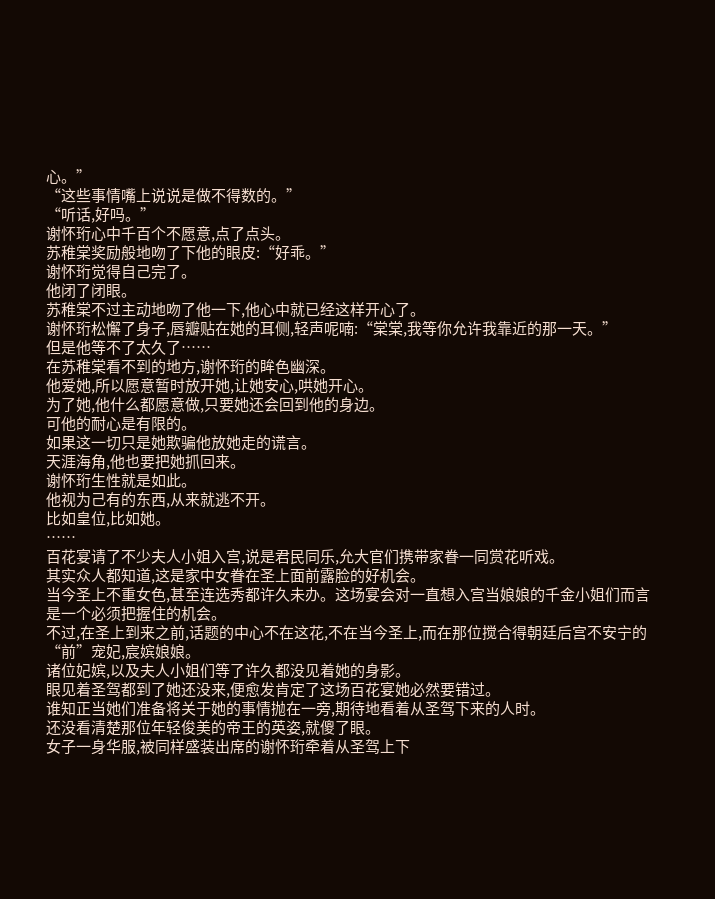心。”
“这些事情嘴上说说是做不得数的。”
“听话,好吗。”
谢怀珩心中千百个不愿意,点了点头。
苏稚棠奖励般地吻了下他的眼皮:“好乖。”
谢怀珩觉得自己完了。
他闭了闭眼。
苏稚棠不过主动地吻了他一下,他心中就已经这样开心了。
谢怀珩松懈了身子,唇瓣贴在她的耳侧,轻声呢喃:“棠棠,我等你允许我靠近的那一天。”
但是他等不了太久了……
在苏稚棠看不到的地方,谢怀珩的眸色幽深。
他爱她,所以愿意暂时放开她,让她安心,哄她开心。
为了她,他什么都愿意做,只要她还会回到他的身边。
可他的耐心是有限的。
如果这一切只是她欺骗他放她走的谎言。
天涯海角,他也要把她抓回来。
谢怀珩生性就是如此。
他视为己有的东西,从来就逃不开。
比如皇位,比如她。
……
百花宴请了不少夫人小姐入宫,说是君民同乐,允大官们携带家眷一同赏花听戏。
其实众人都知道,这是家中女眷在圣上面前露脸的好机会。
当今圣上不重女色,甚至连选秀都许久未办。这场宴会对一直想入宫当娘娘的千金小姐们而言是一个必须把握住的机会。
不过,在圣上到来之前,话题的中心不在这花,不在当今圣上,而在那位搅合得朝廷后宫不安宁的“前”宠妃,宸嫔娘娘。
诸位妃嫔,以及夫人小姐们等了许久都没见着她的身影。
眼见着圣驾都到了她还没来,便愈发肯定了这场百花宴她必然要错过。
谁知正当她们准备将关于她的事情抛在一旁,期待地看着从圣驾下来的人时。
还没看清楚那位年轻俊美的帝王的英姿,就傻了眼。
女子一身华服,被同样盛装出席的谢怀珩牵着从圣驾上下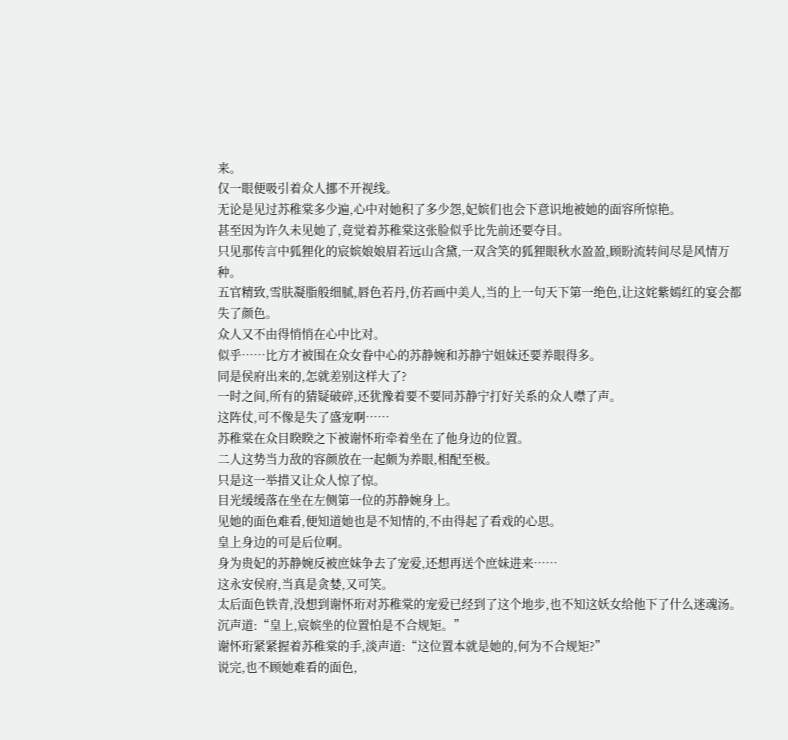来。
仅一眼便吸引着众人挪不开视线。
无论是见过苏稚棠多少遍,心中对她积了多少怨,妃嫔们也会下意识地被她的面容所惊艳。
甚至因为许久未见她了,竟觉着苏稚棠这张脸似乎比先前还要夺目。
只见那传言中狐狸化的宸嫔娘娘眉若远山含黛,一双含笑的狐狸眼秋水盈盈,顾盼流转间尽是风情万种。
五官精致,雪肤凝脂般细腻,唇色若丹,仿若画中美人,当的上一句天下第一绝色,让这姹紫嫣红的宴会都失了颜色。
众人又不由得悄悄在心中比对。
似乎……比方才被围在众女眷中心的苏静婉和苏静宁姐妹还要养眼得多。
同是侯府出来的,怎就差别这样大了?
一时之间,所有的猜疑破碎,还犹豫着要不要同苏静宁打好关系的众人噤了声。
这阵仗,可不像是失了盛宠啊……
苏稚棠在众目睽睽之下被谢怀珩牵着坐在了他身边的位置。
二人这势当力敌的容颜放在一起颇为养眼,相配至极。
只是这一举措又让众人惊了惊。
目光缓缓落在坐在左侧第一位的苏静婉身上。
见她的面色难看,便知道她也是不知情的,不由得起了看戏的心思。
皇上身边的可是后位啊。
身为贵妃的苏静婉反被庶妹争去了宠爱,还想再送个庶妹进来……
这永安侯府,当真是贪婪,又可笑。
太后面色铁青,没想到谢怀珩对苏稚棠的宠爱已经到了这个地步,也不知这妖女给他下了什么迷魂汤。
沉声道:“皇上,宸嫔坐的位置怕是不合规矩。”
谢怀珩紧紧握着苏稚棠的手,淡声道:“这位置本就是她的,何为不合规矩?”
说完,也不顾她难看的面色,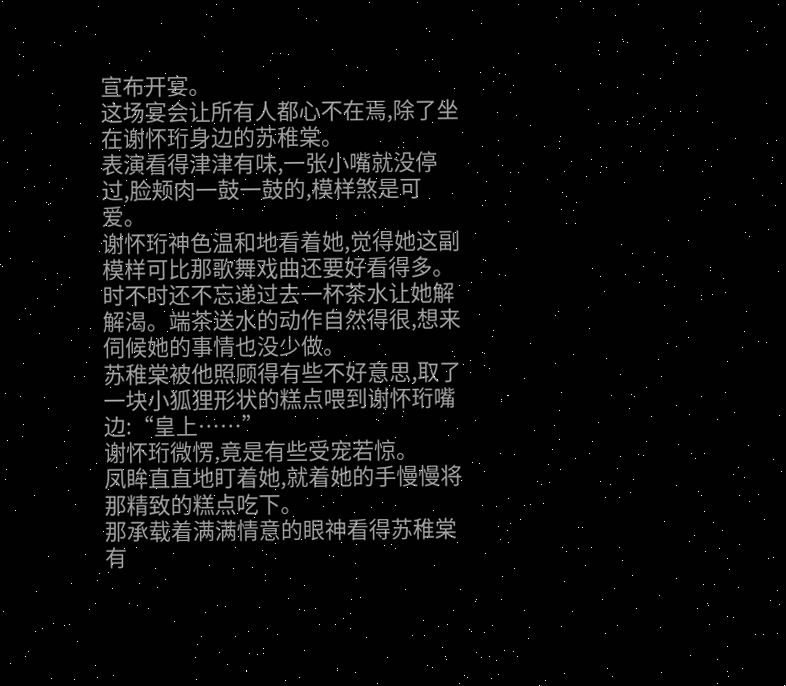宣布开宴。
这场宴会让所有人都心不在焉,除了坐在谢怀珩身边的苏稚棠。
表演看得津津有味,一张小嘴就没停过,脸颊肉一鼓一鼓的,模样煞是可爱。
谢怀珩神色温和地看着她,觉得她这副模样可比那歌舞戏曲还要好看得多。
时不时还不忘递过去一杯茶水让她解解渴。端茶送水的动作自然得很,想来伺候她的事情也没少做。
苏稚棠被他照顾得有些不好意思,取了一块小狐狸形状的糕点喂到谢怀珩嘴边:“皇上……”
谢怀珩微愣,竟是有些受宠若惊。
凤眸直直地盯着她,就着她的手慢慢将那精致的糕点吃下。
那承载着满满情意的眼神看得苏稚棠有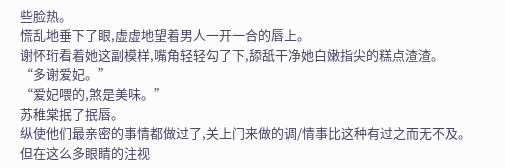些脸热。
慌乱地垂下了眼,虚虚地望着男人一开一合的唇上。
谢怀珩看着她这副模样,嘴角轻轻勾了下,舔舐干净她白嫩指尖的糕点渣渣。
“多谢爱妃。”
“爱妃喂的,煞是美味。”
苏稚棠抿了抿唇。
纵使他们最亲密的事情都做过了,关上门来做的调/情事比这种有过之而无不及。
但在这么多眼睛的注视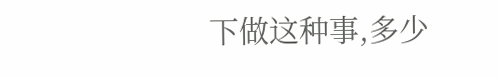下做这种事,多少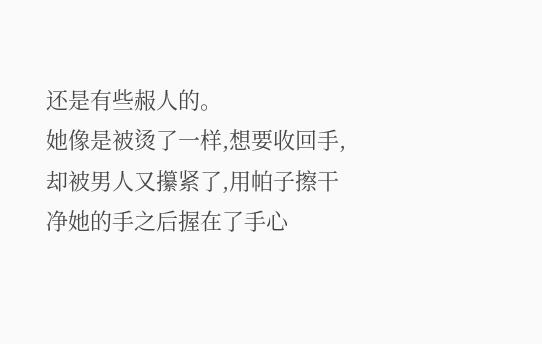还是有些赧人的。
她像是被烫了一样,想要收回手,却被男人又攥紧了,用帕子擦干净她的手之后握在了手心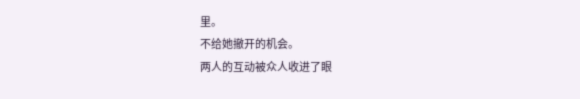里。
不给她撤开的机会。
两人的互动被众人收进了眼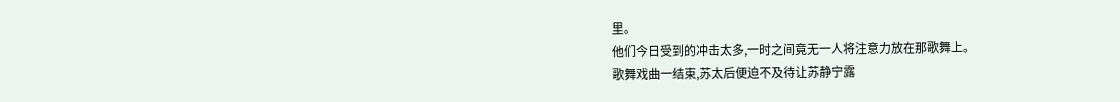里。
他们今日受到的冲击太多,一时之间竟无一人将注意力放在那歌舞上。
歌舞戏曲一结束,苏太后便迫不及待让苏静宁露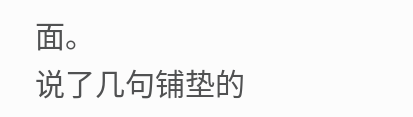面。
说了几句铺垫的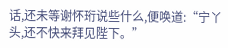话,还未等谢怀珩说些什么,便唤道:“宁丫头,还不快来拜见陛下。”